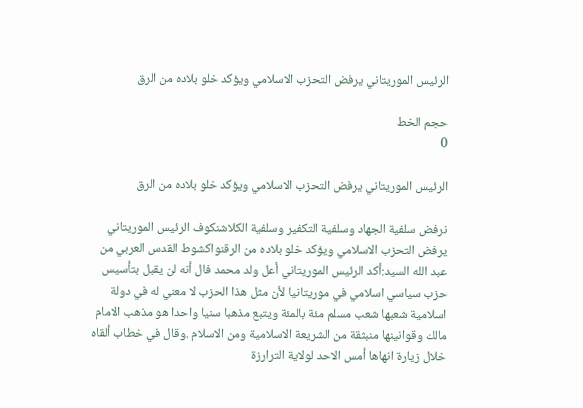الرئيس الموريتاني يرفض التحزب الاسلامي ويؤكد خلو بلاده من الرق

حجم الخط
0

الرئيس الموريتاني يرفض التحزب الاسلامي ويؤكد خلو بلاده من الرق

نرفض سلفية الجهاد وسلفية التكفير وسلفية الكلاشنكوف الرئيس الموريتاني يرفض التحزب الاسلامي ويؤكد خلو بلاده من الرقنواكشوط القدس العربي من عبد الله السيد:أكد الرئيس الموريتاني أعل ولد محمد فال أنه لن يقبل بتأسيس حزب سياسي اسلامي في موريتانيا لأن مثل هذا الحزب لا معني له في دولة اسلامية شعبها شعب مسلم مئة بالمئة ويتبع مذهبا سنيا واحدا هو مذهب الامام مالك وقوانينها منبثقة من الشريعة الاسلامية ومن الاسلام .وقال في خطاب ألقاه خلال زيارة انهاها أمس الاحد لولاية الترارزة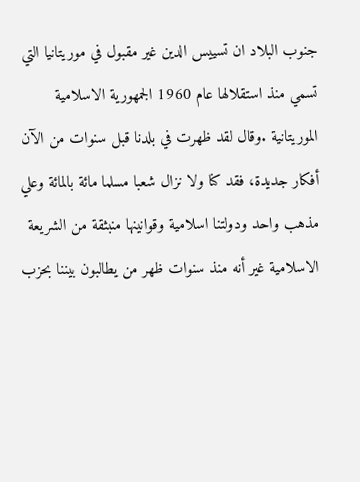جنوب البلاد ان تسييس الدين غير مقبول في موريتانيا التي تسمي منذ استقلالها عام 1960 الجمهورية الاسلامية الموريتانية .وقال لقد ظهرت في بلدنا قبل سنوات من الآن أفكار جديدة، فقد كنا ولا نزال شعبا مسلما مائة بالمائة وعلي مذهب واحد ودولتنا اسلامية وقوانينها منبثقة من الشريعة الاسلامية غير أنه منذ سنوات ظهر من يطالبون بيننا بحزب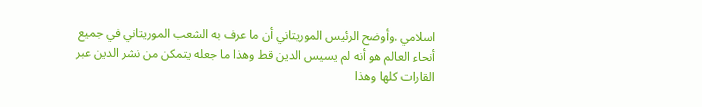اسلامي .وأوضح الرئيس الموريتاني أن ما عرف به الشعب الموريتاني في جميع أنحاء العالم هو أنه لم يسيس الدين قط وهذا ما جعله يتمكن من نشر الدين عبر القارات كلها وهذا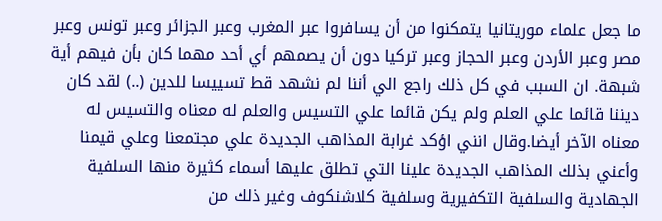ما جعل علماء موريتانيا يتمكنوا من أن يسافروا عبر المغرب وعبر الجزائر وعبر تونس وعبر مصر وعبر الأردن وعبر الحجاز وعبر تركيا دون أن يصمهم أي أحد مهما كان بأن فيهم أية شبهة. ان السبب في كل ذلك راجع الي أننا لم نشهد قط تسييسا للدين (..) لقد كان ديننا قائما علي العلم ولم يكن قائما علي التسيس والعلم له معناه والتسيس له معناه الآخر أيضا.وقال انني اؤكد غرابة المذاهب الجديدة علي مجتمعنا وعلي قيمنا وأعني بذلك المذاهب الجديدة علينا التي تطلق عليها أسماء كثيرة منها السلفية الجهادية والسلفية التكفيرية وسلفية كلاشنكوف وغير ذلك من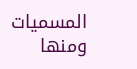المسميات ومنها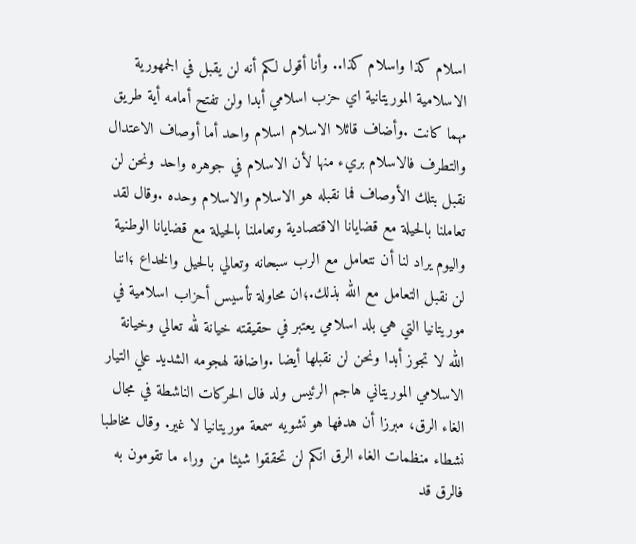اسلام كذا واسلام كذا.. وأنا أقول لكم أنه لن يقبل في الجمهورية الاسلامية الموريتانية اي حزب اسلامي أبدا ولن تفتح أمامه أية طريق مهما كانت .وأضاف قائلا الاسلام اسلام واحد أما أوصاف الاعتدال والتطرف فالاسلام بريء منها لأن الاسلام في جوهره واحد ونحن لن نقبل بتلك الأوصاف فما نقبله هو الاسلام والاسلام وحده .وقال لقد تعاملنا بالحيلة مع قضايانا الاقتصادية وتعاملنا بالحيلة مع قضايانا الوطنية واليوم يراد لنا أن نتعامل مع الرب سبحانه وتعالي بالحيل والخداع ؛اننا لن نقبل التعامل مع الله بذلك.؛ان محاولة تأسيس أحزاب اسلامية في موريتانيا التي هي بلد اسلامي يعتبر في حقيقته خيانة لله تعالي وخيانة الله لا تجوز أبدا ونحن لن نقبلها أيضا .واضافة لهجومه الشديد علي التيار الاسلامي الموريتاني هاجم الرئيس ولد فال الحركات الناشطة في مجال الغاء الرق، مبرزا أن هدفها هو تشويه سمعة موريتانيا لا غير. وقال مخاطبا نشطاء منظمات الغاء الرق انكم لن تحققوا شيئا من وراء ما تقومون به فالرق قد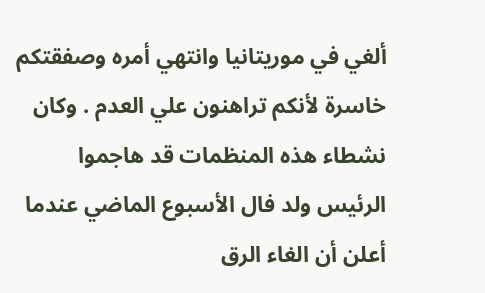ألغي في موريتانيا وانتهي أمره وصفقتكم خاسرة لأنكم تراهنون علي العدم . وكان نشطاء هذه المنظمات قد هاجموا الرئيس ولد فال الأسبوع الماضي عندما أعلن أن الغاء الرق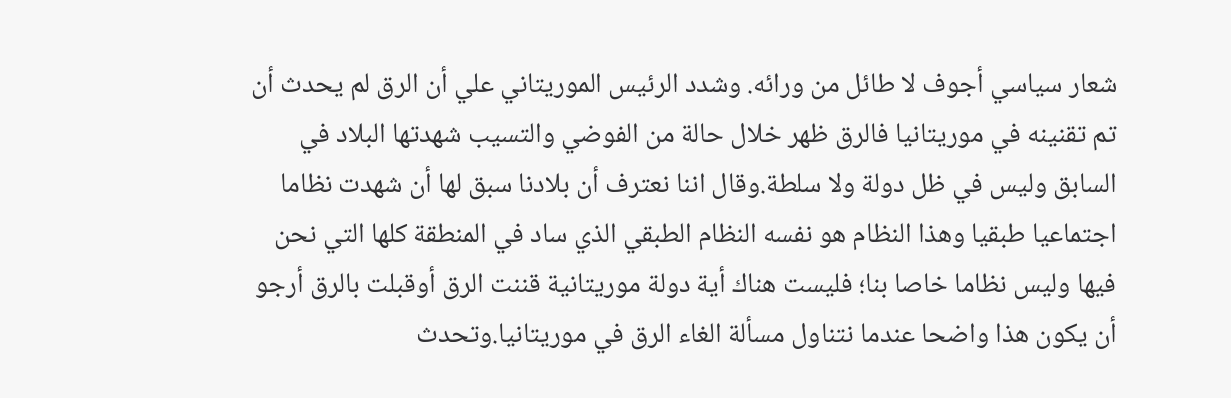شعار سياسي أجوف لا طائل من ورائه. وشدد الرئيس الموريتاني علي أن الرق لم يحدث أن تم تقنينه في موريتانيا فالرق ظهر خلال حالة من الفوضي والتسيب شهدتها البلاد في السابق وليس في ظل دولة ولا سلطة.وقال اننا نعترف أن بلادنا سبق لها أن شهدت نظاما اجتماعيا طبقيا وهذا النظام هو نفسه النظام الطبقي الذي ساد في المنطقة كلها التي نحن فيها وليس نظاما خاصا بنا؛ فليست هناك أية دولة موريتانية قننت الرق أوقبلت بالرق أرجو أن يكون هذا واضحا عندما نتناول مسألة الغاء الرق في موريتانيا.وتحدث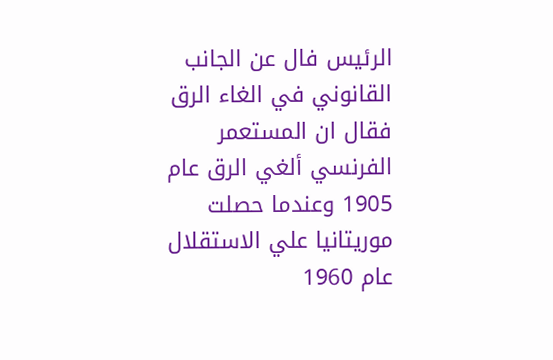الرئيس فال عن الجانب القانوني في الغاء الرق فقال ان المستعمر الفرنسي ألغي الرق عام 1905 وعندما حصلت موريتانيا علي الاستقلال عام 1960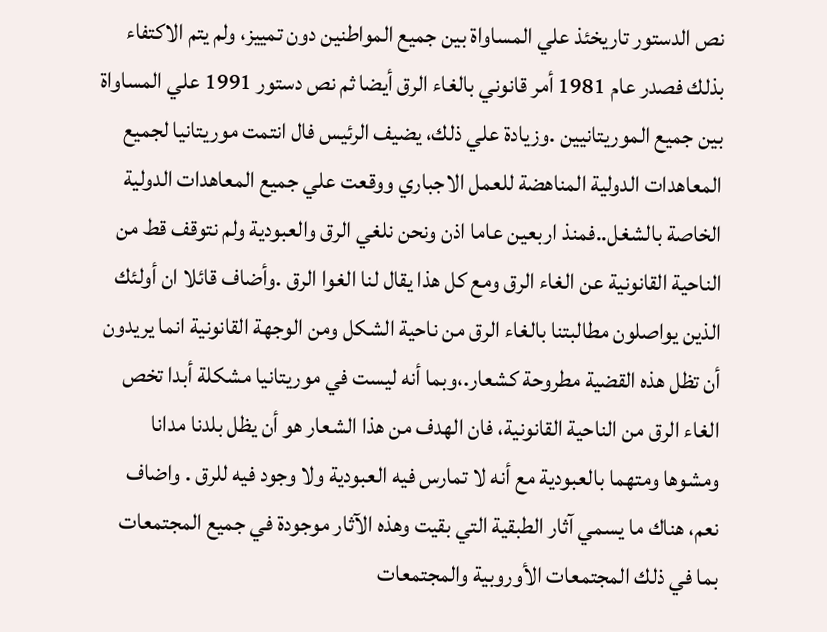نص الدستور تاريخئذ علي المساواة بين جميع المواطنين دون تمييز، ولم يتم الاكتفاء بذلك فصدر عام 1981 أمر قانوني بالغاء الرق أيضا ثم نص دستور 1991 علي المساواة بين جميع الموريتانيين .وزيادة علي ذلك، يضيف الرئيس فال انتمت موريتانيا لجميع المعاهدات الدولية المناهضة للعمل الاجباري ووقعت علي جميع المعاهدات الدولية الخاصة بالشغل..فمنذ اربعين عاما اذن ونحن نلغي الرق والعبودية ولم نتوقف قط من الناحية القانونية عن الغاء الرق ومع كل هذا يقال لنا الغوا الرق .وأضاف قائلا ان أولئك الذين يواصلون مطالبتنا بالغاء الرق من ناحية الشكل ومن الوجهة القانونية انما يريدون أن تظل هذه القضية مطروحة كشعار.،وبما أنه ليست في موريتانيا مشكلة أبدا تخص الغاء الرق من الناحية القانونية، فان الهدف من هذا الشعار هو أن يظل بلدنا مدانا ومشوها ومتهما بالعبودية مع أنه لا تمارس فيه العبودية ولا وجود فيه للرق . واضاف نعم، هناك ما يسمي آثار الطبقية التي بقيت وهذه الآثار موجودة في جميع المجتمعات بما في ذلك المجتمعات الأوروبية والمجتمعات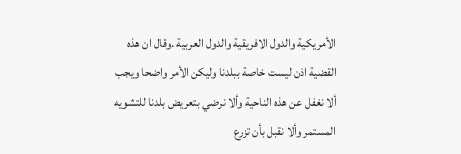الأمريكية والدول الافريقية والدول العربية .وقال ان هذه القضية اذن ليست خاصة ببلدنا وليكن الأمر واضحا ويجب ألا نغفل عن هذه الناحية وألا نرضي بتعريض بلدنا للتشويه المستمر وألا نقبل بأن تزرع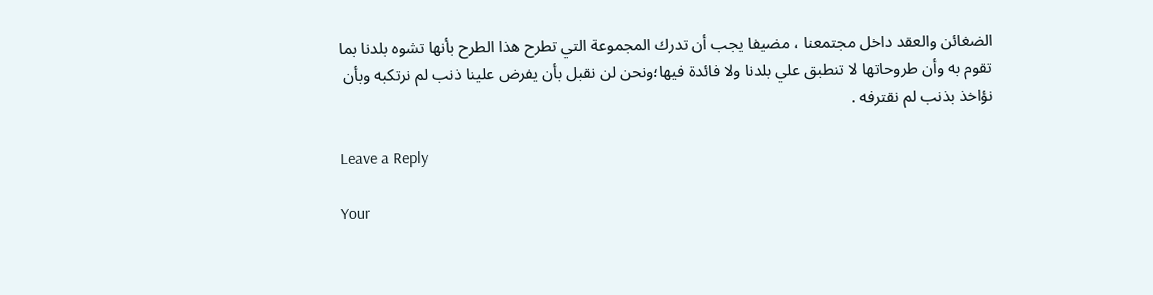الضغائن والعقد داخل مجتمعنا ، مضيفا يجب أن تدرك المجموعة التي تطرح هذا الطرح بأنها تشوه بلدنا بما تقوم به وأن طروحاتها لا تنطبق علي بلدنا ولا فائدة فيها؛ونحن لن نقبل بأن يفرض علينا ذنب لم نرتكبه وبأن نؤاخذ بذنب لم نقترفه .

Leave a Reply

Your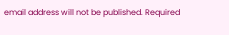email address will not be published. Required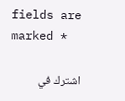fields are marked *

اشترك في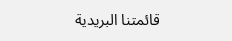قائمتنا البريدية